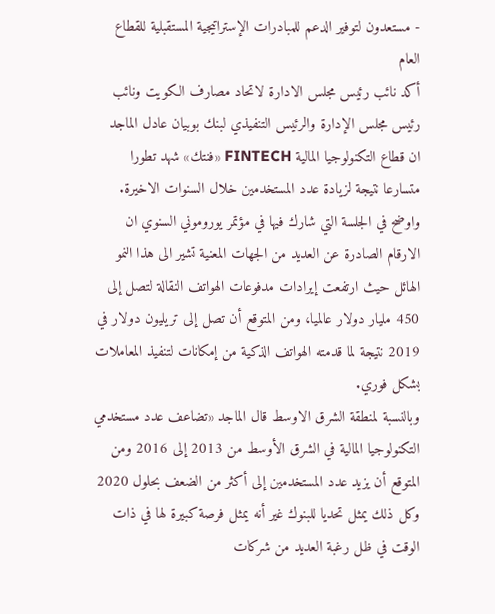- مستعدون لتوفير الدعم للمبادرات الإستراتيجية المستقبلية للقطاع العام
أكد نائب رئيس مجلس الادارة لاتحاد مصارف الكويت ونائب رئيس مجلس الإدارة والرئيس التنفيذي لبنك بوبيان عادل الماجد ان قطاع التكنولوجيا المالية FINTECH «فنتك» شهد تطورا متسارعا نتيجة لزيادة عدد المستخدمين خلال السنوات الاخيرة.
واوضح في الجلسة التي شارك فيها في مؤتمر يوروموني السنوي ان الارقام الصادرة عن العديد من الجهات المعنية تشير الى هذا النمو الهائل حيث ارتفعت إيرادات مدفوعات الهواتف النقالة لتصل إلى 450 مليار دولار عالميا، ومن المتوقع أن تصل إلى تريليون دولار في 2019 نتيجة لما قدمته الهواتف الذكية من إمكانات لتنفيذ المعاملات بشكل فوري.
وبالنسبة لمنطقة الشرق الاوسط قال الماجد «تضاعف عدد مستخدمي التكنولوجيا المالية في الشرق الأوسط من 2013 إلى 2016 ومن المتوقع أن يزيد عدد المستخدمين إلى أكثر من الضعف بحلول 2020 وكل ذلك يمثل تحديا للبنوك غير أنه يمثل فرصة كبيرة لها في ذات الوقت في ظل رغبة العديد من شركات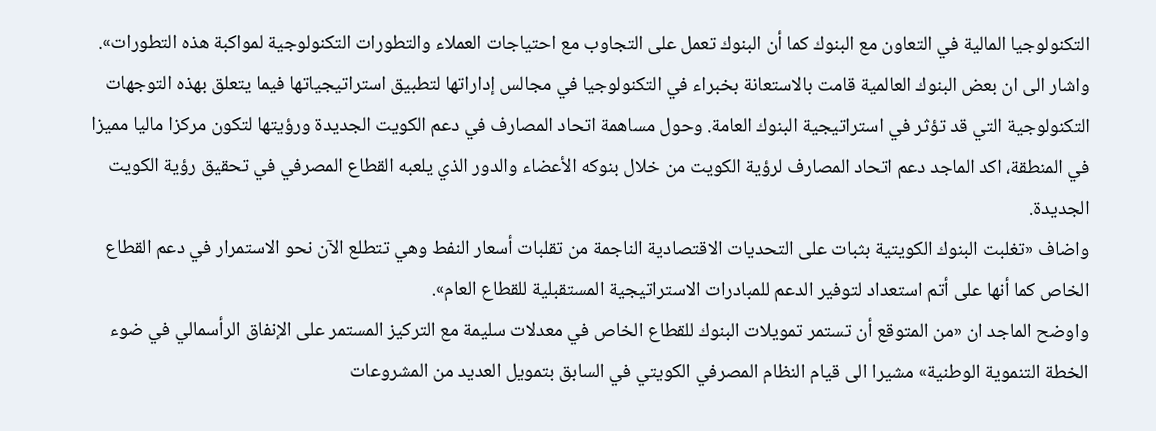التكنولوجيا المالية في التعاون مع البنوك كما أن البنوك تعمل على التجاوب مع احتياجات العملاء والتطورات التكنولوجية لمواكبة هذه التطورات».
واشار الى ان بعض البنوك العالمية قامت بالاستعانة بخبراء في التكنولوجيا في مجالس إداراتها لتطبيق استراتيجياتها فيما يتعلق بهذه التوجهات التكنولوجية التي قد تؤثر في استراتيجية البنوك العامة. وحول مساهمة اتحاد المصارف في دعم الكويت الجديدة ورؤيتها لتكون مركزا ماليا مميزا في المنطقة، اكد الماجد دعم اتحاد المصارف لرؤية الكويت من خلال بنوكه الأعضاء والدور الذي يلعبه القطاع المصرفي في تحقيق رؤية الكويت الجديدة.
واضاف «تغلبت البنوك الكويتية بثبات على التحديات الاقتصادية الناجمة من تقلبات أسعار النفط وهي تتطلع الآن نحو الاستمرار في دعم القطاع الخاص كما أنها على أتم استعداد لتوفير الدعم للمبادرات الاستراتيجية المستقبلية للقطاع العام».
واوضح الماجد ان «من المتوقع أن تستمر تمويلات البنوك للقطاع الخاص في معدلات سليمة مع التركيز المستمر على الإنفاق الرأسمالي في ضوء الخطة التنموية الوطنية» مشيرا الى قيام النظام المصرفي الكويتي في السابق بتمويل العديد من المشروعات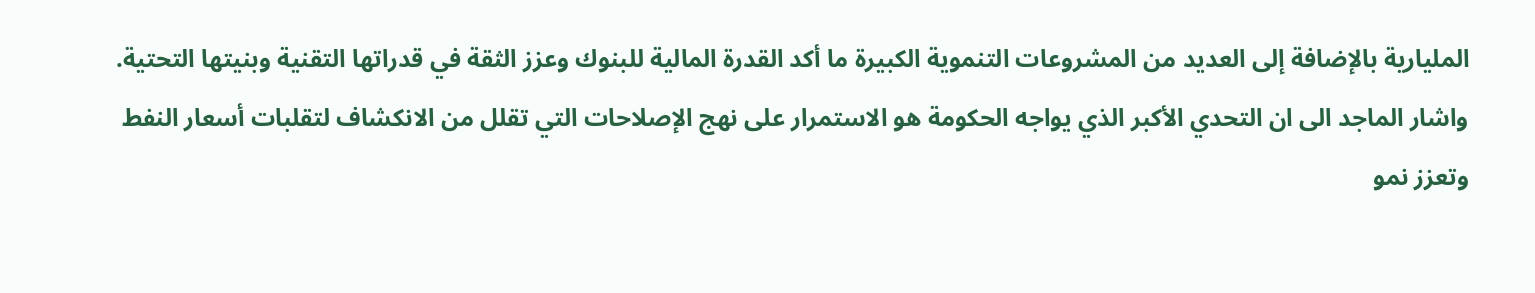المليارية بالإضافة إلى العديد من المشروعات التنموية الكبيرة ما أكد القدرة المالية للبنوك وعزز الثقة في قدراتها التقنية وبنيتها التحتية.
واشار الماجد الى ان التحدي الأكبر الذي يواجه الحكومة هو الاستمرار على نهج الإصلاحات التي تقلل من الانكشاف لتقلبات أسعار النفط وتعزز نمو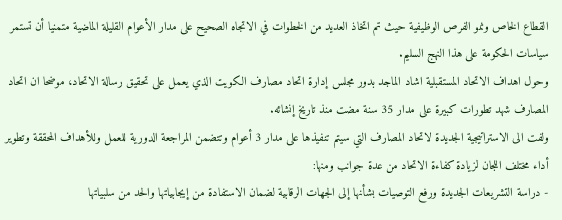القطاع الخاص ونمو الفرص الوظيفية حيث تم اتخاذ العديد من الخطوات في الاتجاه الصحيح على مدار الأعوام القليلة الماضية متمنيا أن تستمر سياسات الحكومة على هذا النهج السليم.
وحول اهداف الاتحاد المستقبلية اشاد الماجد بدور مجلس إدارة اتحاد مصارف الكويت الذي يعمل على تحقيق رسالة الاتحاد، موضحا ان اتحاد المصارف شهد تطورات كبيرة على مدار 35 سنة مضت منذ تاريخ إنشائه.
ولفت الى الاستراتيجية الجديدة لاتحاد المصارف التي سيتم تنفيذها على مدار 3 أعوام وتتضمن المراجعة الدورية للعمل وللأهداف المحققة وتطوير أداء مختلف اللجان لزيادة كفاءة الاتحاد من عدة جوانب ومنها:
- دراسة التشريعات الجديدة ورفع التوصيات بشأنها إلى الجهات الرقابية لضمان الاستفادة من إيجابياتها والحد من سلبياتها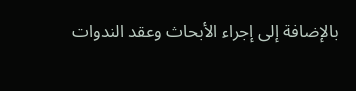بالإضافة إلى إجراء الأبحاث وعقد الندوات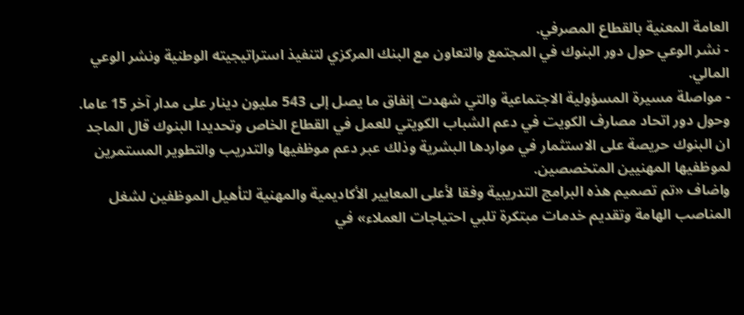العامة المعنية بالقطاع المصرفي.
- نشر الوعي حول دور البنوك في المجتمع والتعاون مع البنك المركزي لتنفيذ استراتيجيته الوطنية ونشر الوعي المالي.
- مواصلة مسيرة المسؤولية الاجتماعية والتي شهدت إنفاق ما يصل إلى 543 مليون دينار على مدار آخر 15 عاما.
وحول دور اتحاد مصارف الكويت في دعم الشباب الكويتي للعمل في القطاع الخاص وتحديدا البنوك قال الماجد ان البنوك حريصة على الاستثمار في مواردها البشرية وذلك عبر دعم موظفيها والتدريب والتطوير المستمرين لموظفيها المهنيين المتخصصين.
واضاف «تم تصميم هذه البرامج التدريبية وفقا لأعلى المعايير الأكاديمية والمهنية لتأهيل الموظفين لشغل المناصب الهامة وتقديم خدمات مبتكرة تلبي احتياجات العملاء» في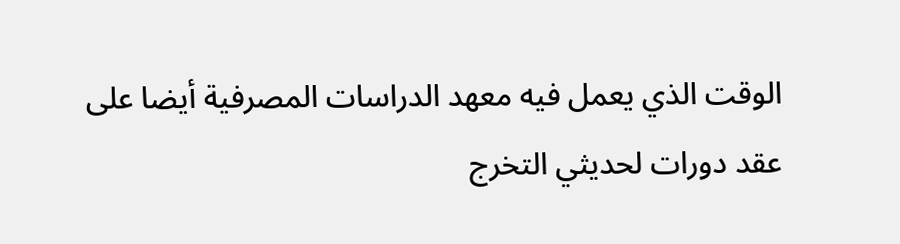الوقت الذي يعمل فيه معهد الدراسات المصرفية أيضا على عقد دورات لحديثي التخرج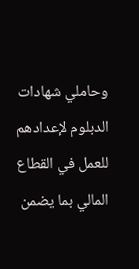وحاملي شهادات الدبلوم لإعدادهم للعمل في القطاع المالي بما يضمن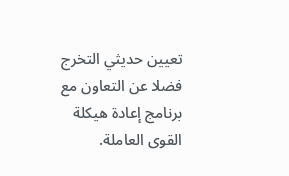تعيين حديثي التخرج فضلا عن التعاون مع برنامج إعادة هيكلة القوى العاملة.